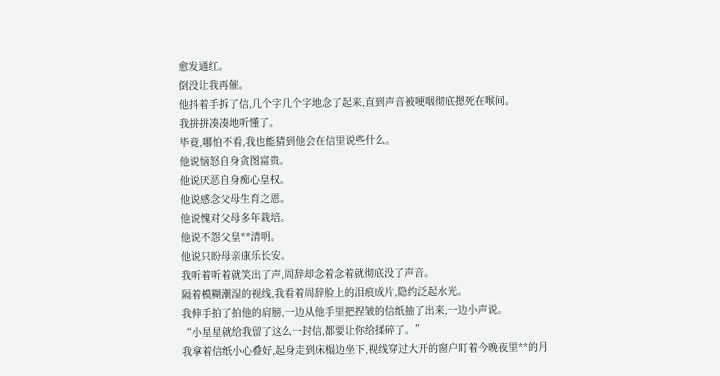愈发通红。
倒没让我再催。
他抖着手拆了信,几个字几个字地念了起来,直到声音被哽咽彻底摁死在喉间。
我拼拼凑凑地听懂了。
毕竟,哪怕不看,我也能猜到他会在信里说些什么。
他说恼怒自身贪图富贵。
他说厌恶自身痴心皇权。
他说感念父母生育之恩。
他说愧对父母多年栽培。
他说不怨父皇**清明。
他说只盼母亲康乐长安。
我听着听着就笑出了声,周辞却念着念着就彻底没了声音。
隔着模糊潮湿的视线,我看着周辞脸上的泪痕成片,隐约泛起水光。
我伸手拍了拍他的肩膀,一边从他手里把捏皱的信纸抽了出来,一边小声说。
“小星星就给我留了这么一封信,都要让你给揉碎了。”
我拿着信纸小心叠好,起身走到床榻边坐下,视线穿过大开的窗户盯着今晚夜里**的月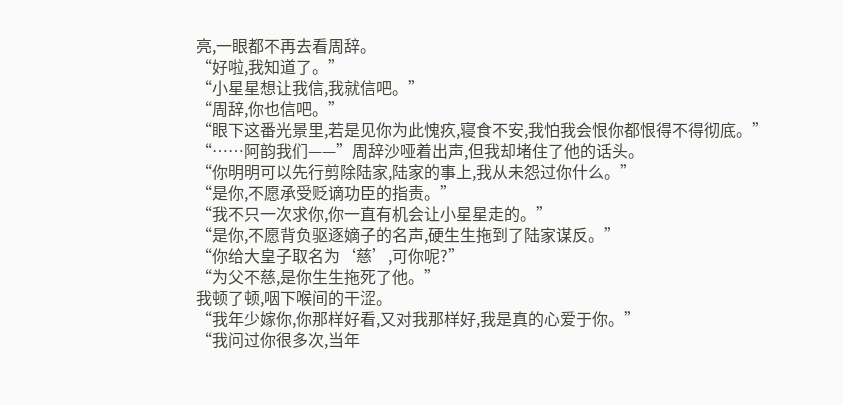亮,一眼都不再去看周辞。
“好啦,我知道了。”
“小星星想让我信,我就信吧。”
“周辞,你也信吧。”
“眼下这番光景里,若是见你为此愧疚,寝食不安,我怕我会恨你都恨得不得彻底。”
“……阿韵我们——”周辞沙哑着出声,但我却堵住了他的话头。
“你明明可以先行剪除陆家,陆家的事上,我从未怨过你什么。”
“是你,不愿承受贬谪功臣的指责。”
“我不只一次求你,你一直有机会让小星星走的。”
“是你,不愿背负驱逐嫡子的名声,硬生生拖到了陆家谋反。”
“你给大皇子取名为‘慈’,可你呢?”
“为父不慈,是你生生拖死了他。”
我顿了顿,咽下喉间的干涩。
“我年少嫁你,你那样好看,又对我那样好,我是真的心爱于你。”
“我问过你很多次,当年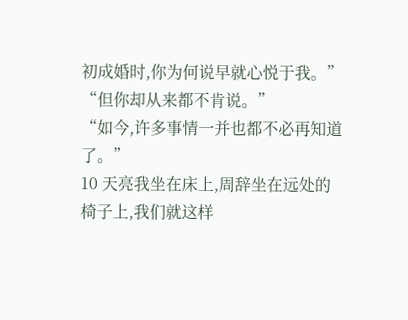初成婚时,你为何说早就心悦于我。”
“但你却从来都不肯说。”
“如今,许多事情一并也都不必再知道了。”
10 天亮我坐在床上,周辞坐在远处的椅子上,我们就这样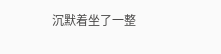沉默着坐了一整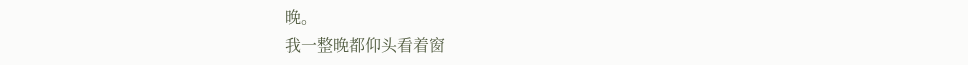晚。
我一整晚都仰头看着窗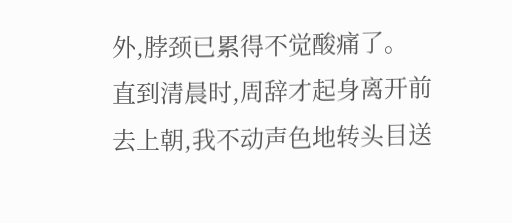外,脖颈已累得不觉酸痛了。
直到清晨时,周辞才起身离开前去上朝,我不动声色地转头目送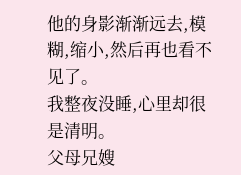他的身影渐渐远去,模糊,缩小,然后再也看不见了。
我整夜没睡,心里却很是清明。
父母兄嫂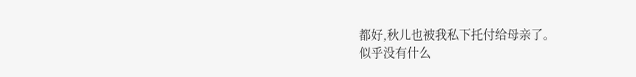都好,秋儿也被我私下托付给母亲了。
似乎没有什么